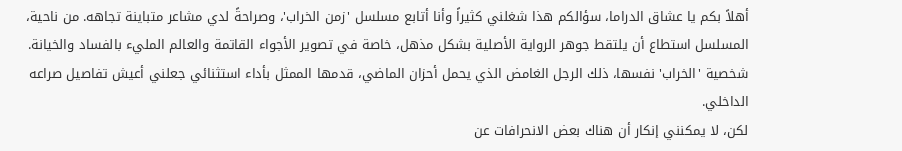أهلاً بكم يا عشاق الدراما، سؤالكم هذا شغلني كثيراً وأنا أتابع مسلسل 'زمن الخراب'، وصراحةً لدي مشاعر متباينة تجاهه. من ناحية، المسلسل استطاع أن يلتقط جوهر الرواية الأصلية بشكل مذهل، خاصة في تصوير الأجواء القاتمة والعالم المليء بالفساد والخيانة. شخصية 'الخراب' نفسها، ذلك الرجل الغامض الذي يحمل أحزان الماضي، قدمها الممثل بأداء استثنائي جعلني أعيش تفاصيل صراعه الداخلي.
لكن، لا يمكنني إنكار أن هناك بعض الانحرافات عن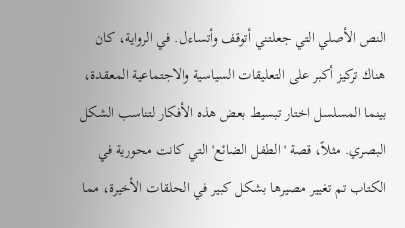النص الأصلي التي جعلتني أتوقف وأتساءل. في الرواية، كان هناك تركيز أكبر على التعليقات السياسية والاجتماعية المعقدة، بينما المسلسل اختار تبسيط بعض هذه الأفكار لتناسب الشكل البصري. مثلاً، قصة 'الطفل الضائع' التي كانت محورية في الكتاب تم تغيير مصيرها بشكل كبير في الحلقات الأخيرة، مما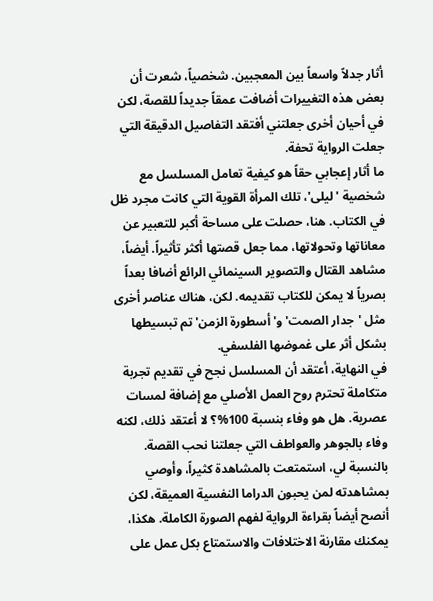أثار جدلاً واسعاً بين المعجبين. شخصياً، شعرت أن بعض هذه التغييرات أضافت عمقاً جديداً للقصة، لكن في أحيان أخرى جعلتني أفتقد التفاصيل الدقيقة التي جعلت الرواية تحفة.
ما أثار إعجابي حقاً هو كيفية تعامل المسلسل مع شخصية 'ليلى'، تلك المرأة القوية التي كانت مجرد ظل في الكتاب. هنا، حصلت على مساحة أكبر للتعبير عن معاناتها وتحولاتها، مما جعل قصتها أكثر تأثيراً. أيضاً، مشاهد القتال والتصوير السينمائي الرائع أضافا بعداً بصرياً لا يمكن للكتاب تقديمه. لكن، هناك عناصر أخرى مثل 'جدار الصمت' و'أسطورة الزمن' تم تبسيطها بشكل أثر على غموضها الفلسفي.
في النهاية، أعتقد أن المسلسل نجح في تقديم تجربة متكاملة تحترم روح العمل الأصلي مع إضافة لمسات عصرية. هل هو وفاء بنسبة 100%؟ لا أعتقد ذلك، لكنه وفاء بالجوهر والعواطف التي جعلتنا نحب القصة. بالنسبة لي، استمتعت بالمشاهدة كثيراً، وأوصي بمشاهدته لمن يحبون الدراما النفسية العميقة، لكن أنصح أيضاً بقراءة الرواية لفهم الصورة الكاملة. هكذا، يمكنك مقارنة الاختلافات والاستمتاع بكل عمل على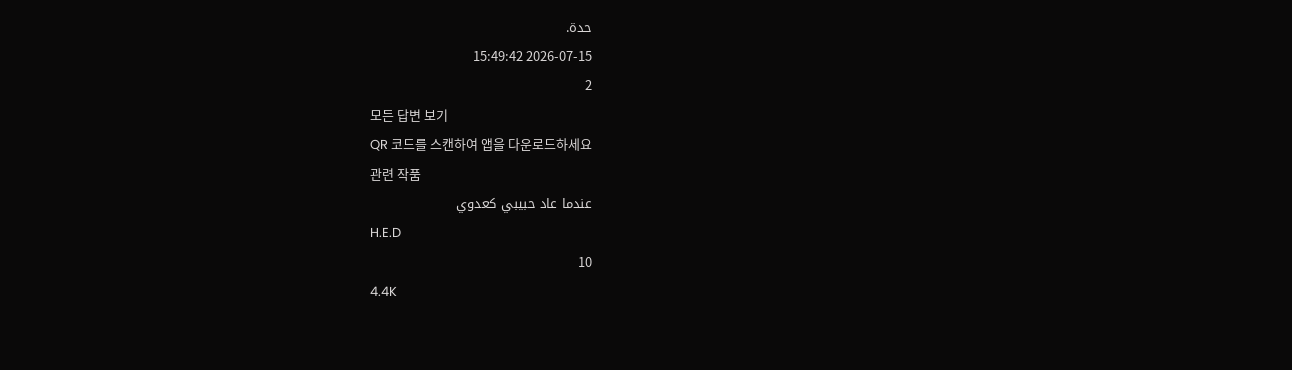حدة.
2026-07-15 15:49:42
2
모든 답변 보기
QR 코드를 스캔하여 앱을 다운로드하세요
관련 작품
عندما عاد حبيبي كعدوي
H.E.D
10
4.4K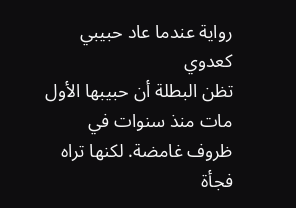رواية عندما عاد حبيبي كعدوي
تظن البطلة أن حبيبها الأول مات منذ سنوات في ظروف غامضة. لكنها تراه فجأة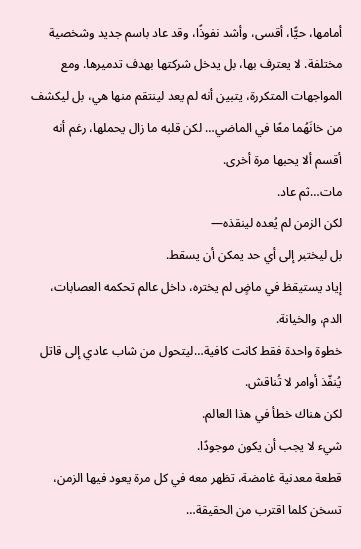أمامها، حيًّا، أقسى، وأشد نفوذًا، وقد عاد باسم جديد وشخصية مختلفة. لا يعترف بها، بل يدخل شركتها بهدف تدميرها. ومع المواجهات المتكررة، يتبين أنه لم يعد لينتقم منها هي، بل ليكشف من خانَهُما معًا في الماضي… لكن قلبه ما زال يحملها، رغم أنه أقسم ألا يحبها مرة أخرى.
مات…ثم عاد.
لكن الزمن لم يُعده لينقذه—
بل ليختبر إلى أي حد يمكن أن يسقط.
إياد يستيقظ في ماضٍ لم يختره، داخل عالم تحكمه العصابات، الدم، والخيانة.
خطوة واحدة فقط كانت كافية…ليتحول من شاب عادي إلى قاتل يُنفّذ أوامر لا تُناقش.
لكن هناك خطأ في هذا العالم.
شيء لا يجب أن يكون موجودًا.
قطعة معدنية غامضة، تظهر معه في كل مرة يعود فيها الزمن،
تسخن كلما اقترب من الحقيقة…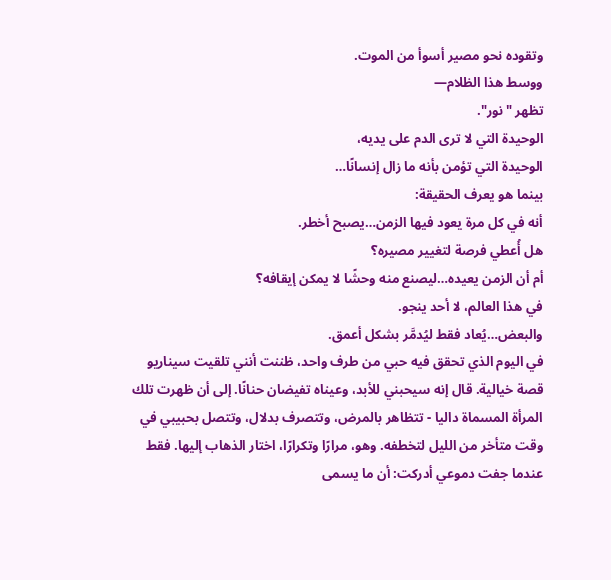وتقوده نحو مصير أسوأ من الموت.
ووسط هذا الظلام—
تظهر "نور".
الوحيدة التي لا ترى الدم على يديه،
الوحيدة التي تؤمن بأنه ما زال إنسانًا…
بينما هو يعرف الحقيقة:
أنه في كل مرة يعود فيها الزمن…يصبح أخطر.
هل أُعطي فرصة لتغيير مصيره؟
أم أن الزمن يعيده…ليصنع منه وحشًا لا يمكن إيقافه؟
في هذا العالم، لا أحد ينجو.
والبعض…يُعاد فقط ليُدمَّر بشكل أعمق.
في اليوم الذي تحقق فيه حبي من طرف واحد، ظننت أنني تلقيت سيناريو قصة خيالية. قال إنه سيحبني للأبد، وعيناه تفيضان حنانًا. إلى أن ظهرت تلك المرأة المسماة داليا - تتظاهر بالمرض، وتتصرف بدلال، وتتصل بحبيبي في وقت متأخر من الليل لتخطفه. وهو، مرارًا وتكرارًا، اختار الذهاب إليها. فقط عندما جفت دموعي أدركت: أن ما يسمى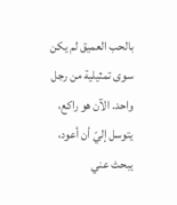بالحب العميق لم يكن سوى تمثيلية من رجل واحد. الآن هو راكع، يتوسل إليّ أن أعود، يبحث عني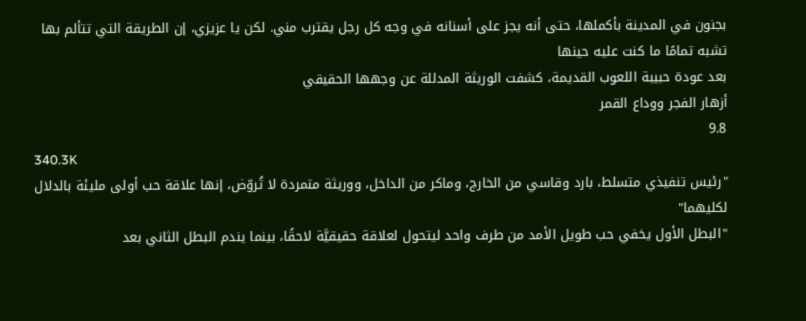بجنون في المدينة بأكملها، حتى أنه يجز على أسنانه في وجه كل رجل يقترب مني. لكن يا عزيزي، إن الطريقة التي تتألم بها تشبه تمامًا ما كنت عليه حينها
بعد عودة حبيبة اللعوب القديمة، كشفت الوريثة المدللة عن وجهها الحقيقي
أزهار الفجر ووداع القمر
9.8
340.3K
"رئيس تنفيذي متسلط، بارد وقاسي من الخارج، وماكر من الداخل، ووريثة متمردة لا تُروّض، إنها علاقة حب أولى مليئة بالدلال لكليهما"
"البطل الأول يخفي حب طويل الأمد من طرف واحد ليتحول لعلاقة حقيقيَّة لاحقًا، بينما يندم البطل الثاني بعد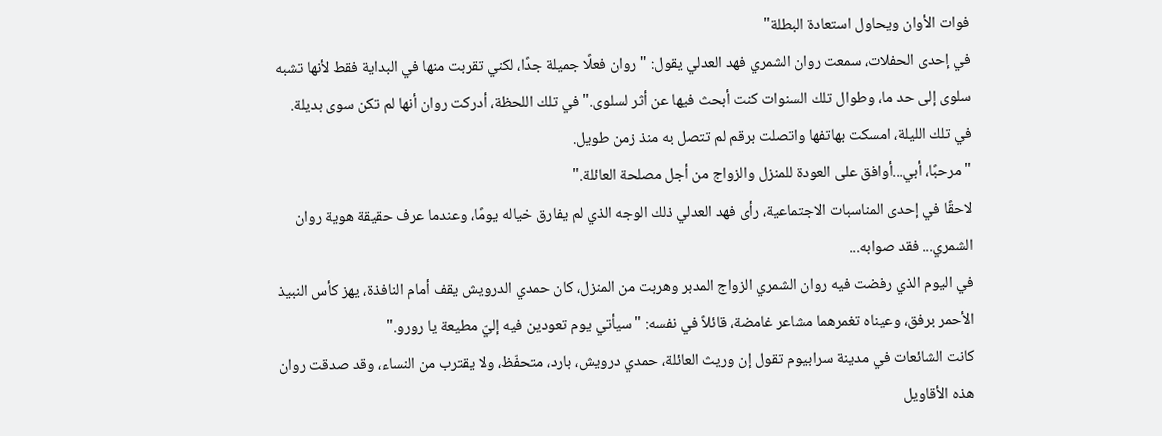فوات الأوان ويحاول استعادة البطلة"
في إحدى الحفلات، سمعت روان الشمري فهد العدلي يقول: "روان فعلًا جميلة جدًا، لكني تقربت منها في البداية فقط لأنها تشبه سلوى إلى حد ما، وطوال تلك السنوات كنت أبحث فيها عن أثر لسلوى." في تلك اللحظة، أدركت روان أنها لم تكن سوى بديلة.
في تلك الليلة، امسكت بهاتفها واتصلت برقم لم تتصل به منذ زمن طويل.
"مرحبًا، أبي...أوافق على العودة للمنزل والزواج من أجل مصلحة العائلة."
لاحقًا في إحدى المناسبات الاجتماعية، رأى فهد العدلي ذلك الوجه الذي لم يفارق خياله يومًا، وعندما عرف حقيقة هوية روان الشمري... فقد صوابه...
في اليوم الذي رفضت فيه روان الشمري الزواج المدبر وهربت من المنزل، كان حمدي الدرويش يقف أمام النافذة، يهز كأس النبيذ الأحمر برفق، وعيناه تغمرهما مشاعر غامضة، قائلاً في نفسه: "سيأتي يوم تعودين فيه إليّ مطيعة يا رورو."
كانت الشائعات في مدينة سرابيوم تقول إن وريث العائلة، حمدي درويش، بارد، متحفّظ، ولا يقترب من النساء، وقد صدقت روان هذه الأقاويل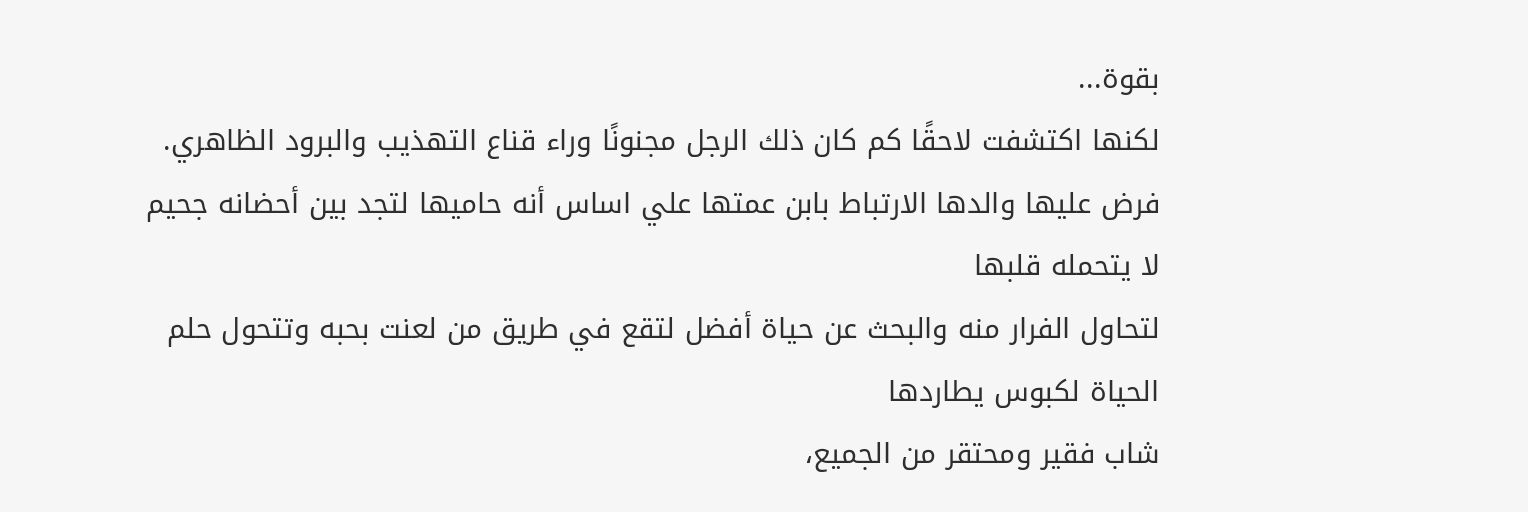بقوة...
لكنها اكتشفت لاحقًا كم كان ذلك الرجل مجنونًا وراء قناع التهذيب والبرود الظاهري.
فرض عليها والدها الارتباط بابن عمتها علي اساس أنه حاميها لتجد بين أحضانه جحيم لا يتحمله قلبها
لتحاول الفرار منه والبحث عن حياة أفضل لتقع في طريق من لعنت بحبه وتتحول حلم الحياة لكبوس يطاردها
شاب فقير ومحتقر من الجميع،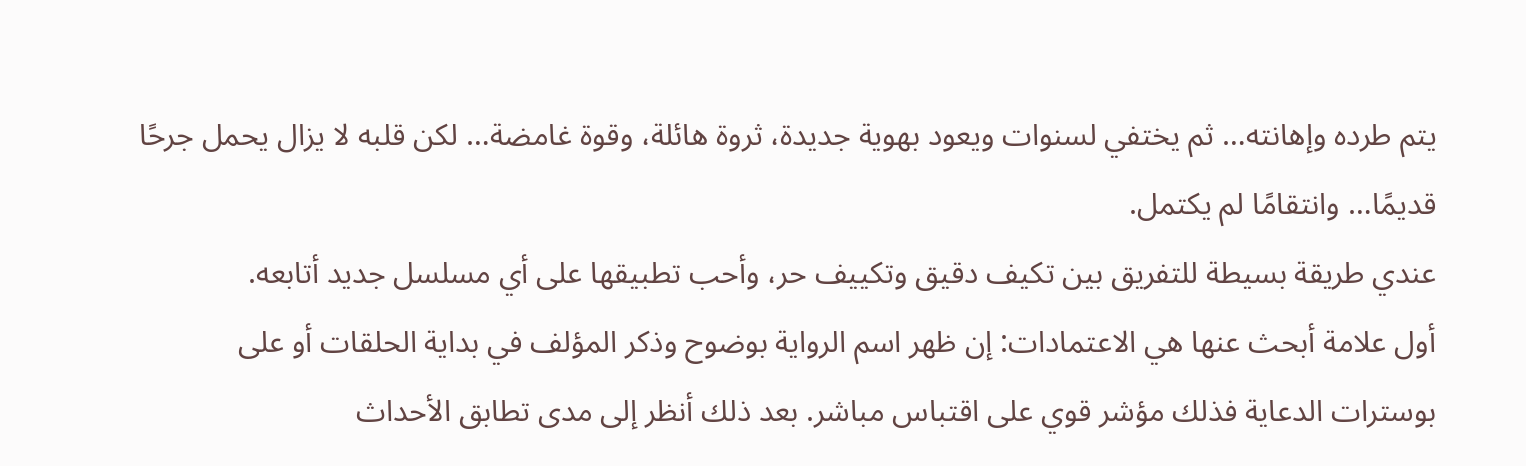يتم طرده وإهانته… ثم يختفي لسنوات ويعود بهوية جديدة، ثروة هائلة، وقوة غامضة… لكن قلبه لا يزال يحمل جرحًا قديمًا… وانتقامًا لم يكتمل.
عندي طريقة بسيطة للتفريق بين تكيف دقيق وتكييف حر، وأحب تطبيقها على أي مسلسل جديد أتابعه.
أول علامة أبحث عنها هي الاعتمادات: إن ظهر اسم الرواية بوضوح وذكر المؤلف في بداية الحلقات أو على بوسترات الدعاية فذلك مؤشر قوي على اقتباس مباشر. بعد ذلك أنظر إلى مدى تطابق الأحداث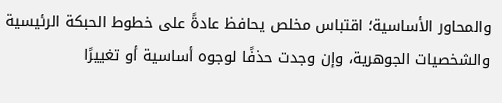والمحاور الأساسية؛ اقتباس مخلص يحافظ عادةً على خطوط الحبكة الرئيسية والشخصيات الجوهرية، وإن وجدت حذفًا لوجوه أساسية أو تغييرًا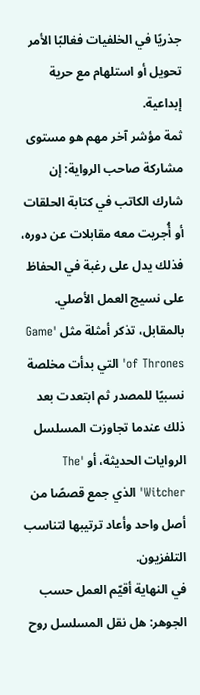جذريًا في الخلفيات فغالبًا الأمر تحويل أو استلهام مع حرية إبداعية.
ثمة مؤشر آخر مهم هو مستوى مشاركة صاحب الرواية: إن شارك الكاتب في كتابة الحلقات أو أُجريت معه مقابلات عن دوره، فذلك يدل على رغبة في الحفاظ على نسيج العمل الأصلي. بالمقابل، تذكر أمثلة مثل 'Game of Thrones' التي بدأت مخلصة نسبيًا للمصدر ثم ابتعدت بعد ذلك عندما تجاوزت المسلسل الروايات الحديثة، أو 'The Witcher' الذي جمع قصصًا من أصل واحد وأعاد ترتيبها لتناسب التلفزيون.
في النهاية أقيّم العمل حسب الجوهر: هل نقل المسلسل روح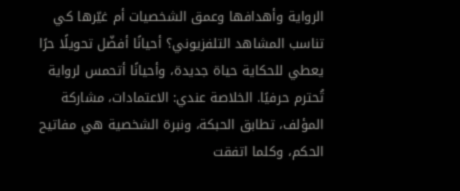الرواية وأهدافها وعمق الشخصيات أم غيّرها كي تناسب المشاهد التلفزيوني؟ أحيانًا أفضّل تحويلًا حرًا يعطي للحكاية حياة جديدة، وأحيانًا أتحمس لرواية تُحترم حرفيًا. الخلاصة عندي: الاعتمادات، مشاركة المؤلف، تطابق الحبكة، ونبرة الشخصية هي مفاتيح الحكم، وكلما اتفقت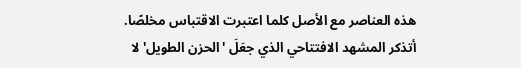هذه العناصر مع الأصل كلما اعتبرت الاقتباس مخلصًا.
أتذكر المشهد الافتتاحي الذي جعَلَ 'الحزن الطويل' لا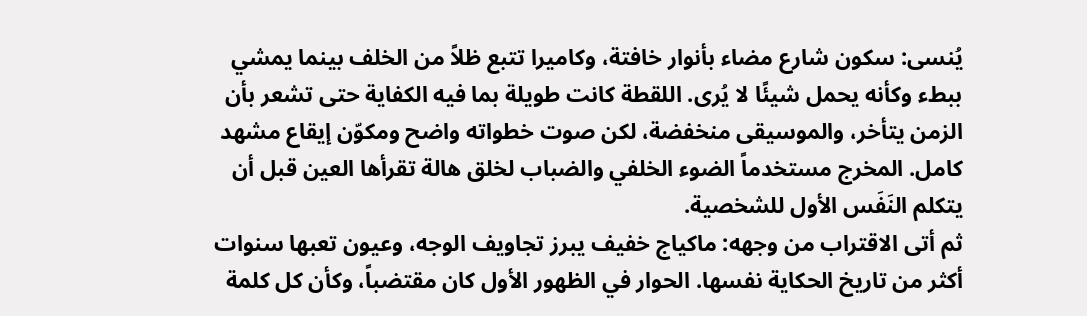يُنسى: سكون شارع مضاء بأنوار خافتة، وكاميرا تتبع ظلاً من الخلف بينما يمشي ببطء وكأنه يحمل شيئًا لا يُرى. اللقطة كانت طويلة بما فيه الكفاية حتى تشعر بأن الزمن يتأخر، والموسيقى منخفضة، لكن صوت خطواته واضح ومكوّن إيقاع مشهد كامل. المخرج مستخدماً الضوء الخلفي والضباب لخلق هالة تقرأها العين قبل أن يتكلم النَفَس الأول للشخصية.
ثم أتى الاقتراب من وجهه: ماكياج خفيف يبرز تجاويف الوجه، وعيون تعبها سنوات أكثر من تاريخ الحكاية نفسها. الحوار في الظهور الأول كان مقتضباً، وكأن كل كلمة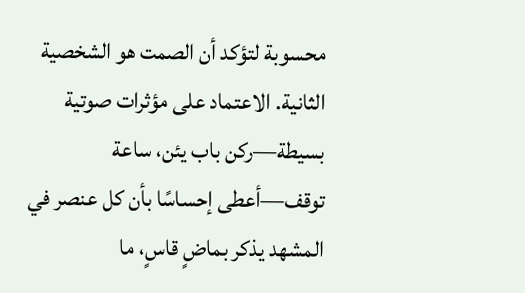محسوبة لتؤكد أن الصمت هو الشخصية الثانية. الاعتماد على مؤثرات صوتية بسيطة—ركن باب يئن، ساعة توقف—أعطى إحساسًا بأن كل عنصر في المشهد يذكر بماضٍ قاسٍ، ما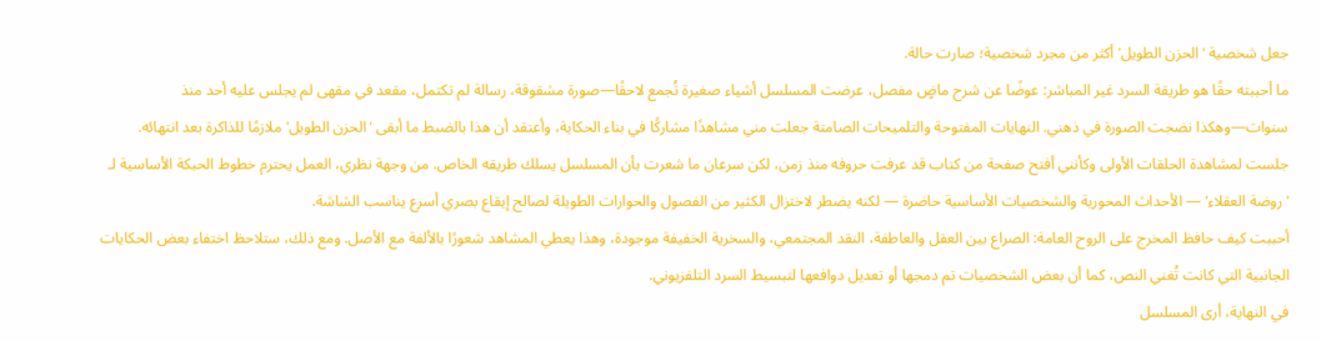جعل شخصية 'الحزن الطويل' أكثر من مجرد شخصية؛ صارت حالة.
ما أحببته حقًا هو طريقة السرد غير المباشر: عوضًا عن شرح ماضٍ مفصل، عرضت المسلسل أشياء صغيرة تُجمع لاحقًا—صورة مشقوقة، رسالة لم تكتمل، مقعد في مقهى لم يجلس عليه أحد منذ سنوات—وهكذا نضجت الصورة في ذهني. النهايات المفتوحة والتلميحات الصامتة جعلت مني مشاهدًا مشاركًا في بناء الحكاية، وأعتقد أن هذا بالضبط ما أبقى 'الحزن الطويل' ملازمًا للذاكرة بعد انتهائه.
جلست لمشاهدة الحلقات الأولى وكأنني أفتح صفحة من كتاب قد عرفت حروفه منذ زمن، لكن سرعان ما شعرت بأن المسلسل يسلك طريقه الخاص. من وجهة نظري، العمل يحترم خطوط الحبكة الأساسية لـ 'روضة العقلاء' — الأحداث المحورية والشخصيات الأساسية حاضرة — لكنه يضطر لاختزال الكثير من الفصول والحوارات الطويلة لصالح إيقاع بصري أسرع يناسب الشاشة.
أحببت كيف حافظ المخرج على الروح العامة: الصراع بين العقل والعاطفة، النقد المجتمعي، والسخرية الخفيفة موجودة، وهذا يعطي المشاهد شعورًا بالألفة مع الأصل. ومع ذلك، ستلاحظ اختفاء بعض الحكايات الجانبية التي كانت تُغني النص، كما أن بعض الشخصيات تم دمجها أو تعديل دوافعها لتبسيط السرد التلفزيوني.
في النهاية، أرى المسلسل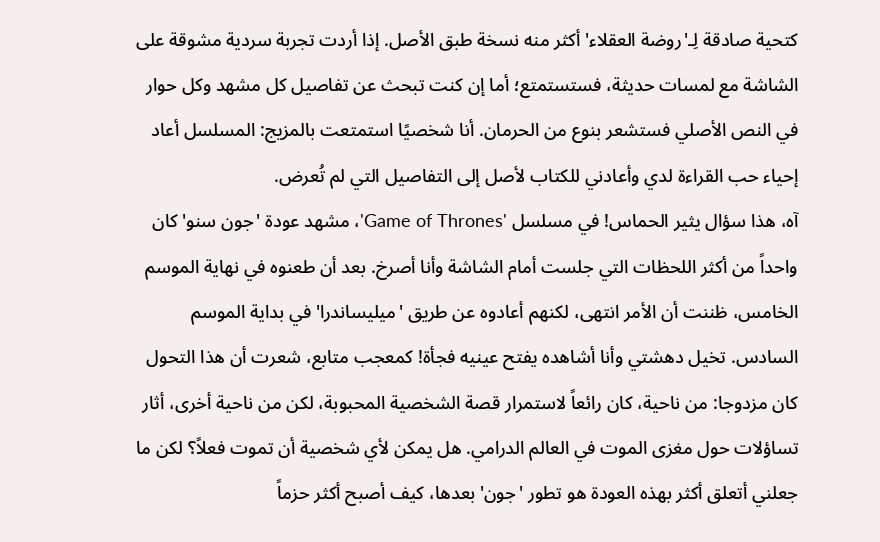كتحية صادقة لِـ'روضة العقلاء' أكثر منه نسخة طبق الأصل. إذا أردت تجربة سردية مشوقة على الشاشة مع لمسات حديثة، فستستمتع؛ أما إن كنت تبحث عن تفاصيل كل مشهد وكل حوار في النص الأصلي فستشعر بنوع من الحرمان. أنا شخصيًا استمتعت بالمزيج: المسلسل أعاد إحياء حب القراءة لدي وأعادني للكتاب لأصل إلى التفاصيل التي لم تُعرض.
آه، هذا سؤال يثير الحماس! في مسلسل 'Game of Thrones'، مشهد عودة 'جون سنو' كان واحداً من أكثر اللحظات التي جلست أمام الشاشة وأنا أصرخ. بعد أن طعنوه في نهاية الموسم الخامس، ظننت أن الأمر انتهى، لكنهم أعادوه عن طريق 'ميليساندرا' في بداية الموسم السادس. تخيل دهشتي وأنا أشاهده يفتح عينيه فجأة! كمعجب متابع، شعرت أن هذا التحول كان مزدوجا: من ناحية، كان رائعاً لاستمرار قصة الشخصية المحبوبة، لكن من ناحية أخرى، أثار تساؤلات حول مغزى الموت في العالم الدرامي. هل يمكن لأي شخصية أن تموت فعلاً؟ لكن ما جعلني أتعلق أكثر بهذه العودة هو تطور 'جون' بعدها، كيف أصبح أكثر حزماً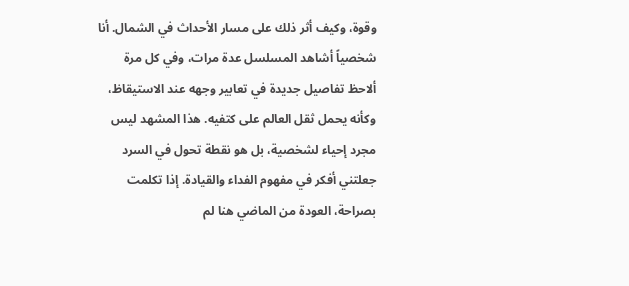وقوة، وكيف أثر ذلك على مسار الأحداث في الشمال. أنا شخصياً أشاهد المسلسل عدة مرات، وفي كل مرة ألاحظ تفاصيل جديدة في تعابير وجهه عند الاستيقاظ، وكأنه يحمل ثقل العالم على كتفيه. هذا المشهد ليس مجرد إحياء لشخصية، بل هو نقطة تحول في السرد جعلتني أفكر في مفهوم الفداء والقيادة. إذا تكلمت بصراحة، العودة من الماضي هنا لم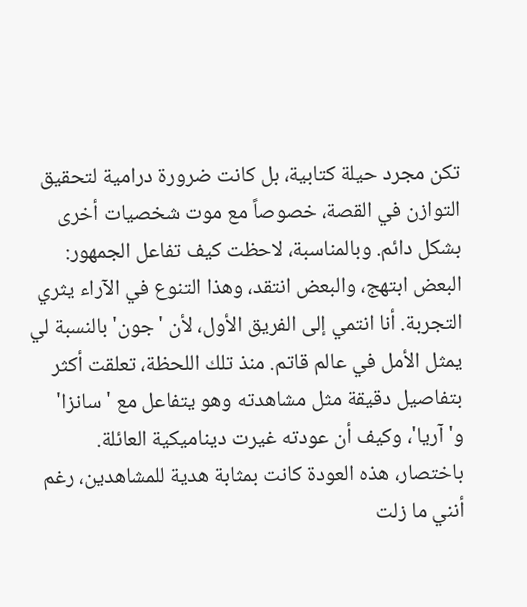تكن مجرد حيلة كتابية، بل كانت ضرورة درامية لتحقيق التوازن في القصة، خصوصاً مع موت شخصيات أخرى بشكل دائم. وبالمناسبة، لاحظت كيف تفاعل الجمهور: البعض ابتهج، والبعض انتقد، وهذا التنوع في الآراء يثري التجربة. أنا انتمي إلى الفريق الأول، لأن 'جون' بالنسبة لي يمثل الأمل في عالم قاتم. منذ تلك اللحظة، تعلقت أكثر بتفاصيل دقيقة مثل مشاهدته وهو يتفاعل مع 'سانزا' و'آريا'، وكيف أن عودته غيرت ديناميكية العائلة. باختصار، هذه العودة كانت بمثابة هدية للمشاهدين، رغم أنني ما زلت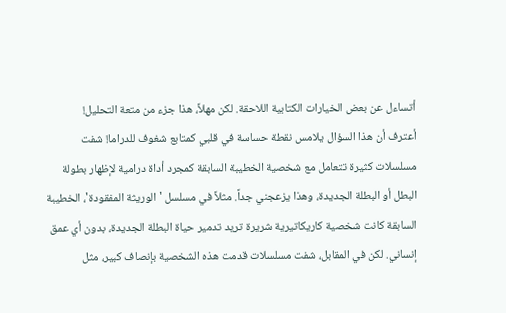أتساءل عن بعض الخيارات الكتابية اللاحقة. لكن مهلاً، هذا جزء من متعة التحليل!
أعترف أن هذا السؤال يلامس نقطة حساسة في قلبي كمتابع شغوف للدراما! شفت مسلسلات كثيرة تتعامل مع شخصية الخطيبة السابقة كمجرد أداة درامية لإظهار بطولة البطل أو البطلة الجديدة، وهذا يزعجني جداً. مثلاً في مسلسل 'الوريثة المفقودة'، الخطيبة السابقة كانت شخصية كاريكاتيرية شريرة تريد تدمير حياة البطلة الجديدة، بدون أي عمق إنساني. لكن في المقابل، شفت مسلسلات قدمت هذه الشخصية بإنصاف كبير، مثل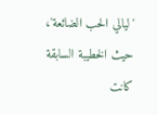'ليالي الحب الضائعة'، حيث الخطيبة السابقة كانت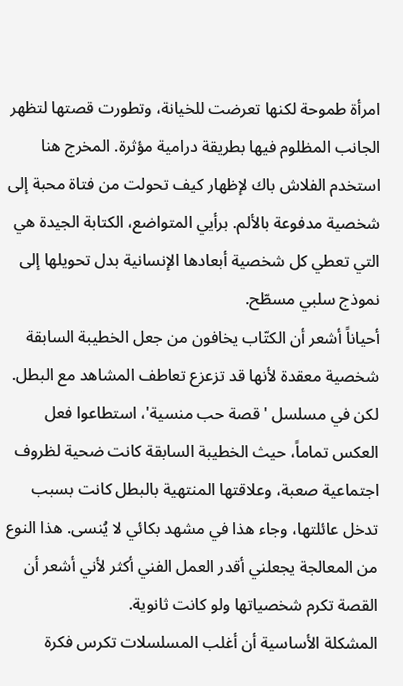امرأة طموحة لكنها تعرضت للخيانة، وتطورت قصتها لتظهر الجانب المظلوم فيها بطريقة درامية مؤثرة. المخرج هنا استخدم الفلاش باك لإظهار كيف تحولت من فتاة محبة إلى شخصية مدفوعة بالألم. برأيي المتواضع، الكتابة الجيدة هي التي تعطي كل شخصية أبعادها الإنسانية بدل تحويلها إلى نموذج سلبي مسطّح.
أحياناً أشعر أن الكتّاب يخافون من جعل الخطيبة السابقة شخصية معقدة لأنها قد تزعزع تعاطف المشاهد مع البطل. لكن في مسلسل 'قصة حب منسية'، استطاعوا فعل العكس تماماً، حيث الخطيبة السابقة كانت ضحية لظروف اجتماعية صعبة، وعلاقتها المنتهية بالبطل كانت بسبب تدخل عائلتها، وجاء هذا في مشهد بكائي لا يُنسى. هذا النوع من المعالجة يجعلني أقدر العمل الفني أكثر لأني أشعر أن القصة تكرم شخصياتها ولو كانت ثانوية.
المشكلة الأساسية أن أغلب المسلسلات تكرس فكرة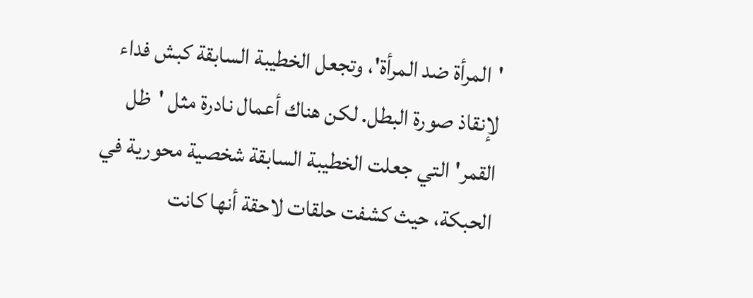'المرأة ضد المرأة'، وتجعل الخطيبة السابقة كبش فداء لإنقاذ صورة البطل. لكن هناك أعمال نادرة مثل 'ظل القمر' التي جعلت الخطيبة السابقة شخصية محورية في الحبكة، حيث كشفت حلقات لاحقة أنها كانت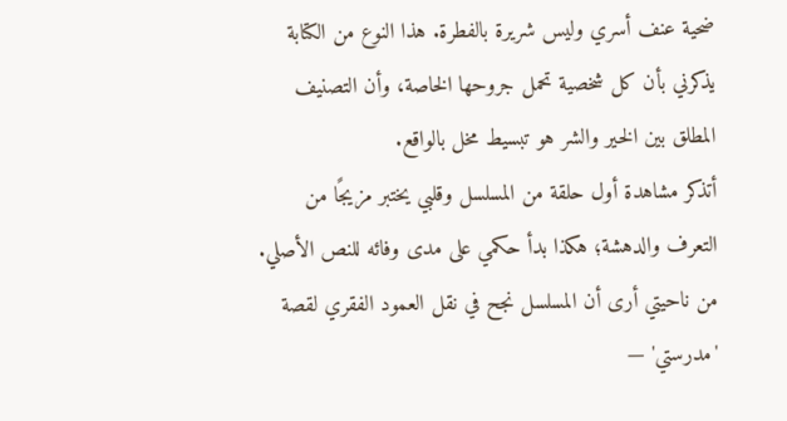ضحية عنف أسري وليس شريرة بالفطرة. هذا النوع من الكتابة يذكرني بأن كل شخصية تحمل جروحها الخاصة، وأن التصنيف المطلق بين الخير والشر هو تبسيط مخل بالواقع.
أتذكر مشاهدة أول حلقة من المسلسل وقلبي يختبر مزيجًا من التعرف والدهشة؛ هكذا بدأ حكمي على مدى وفائه للنص الأصلي. من ناحيتي أرى أن المسلسل نجح في نقل العمود الفقري لقصة 'مدرستي' —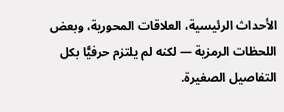الأحداث الرئيسية، العلاقات المحورية، وبعض اللحظات الرمزية — لكنه لم يلتزم حرفيًّا بكل التفاصيل الصغيرة.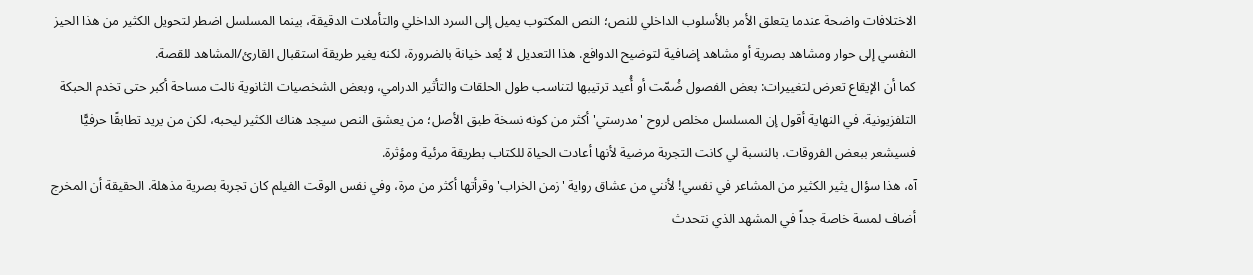الاختلافات واضحة عندما يتعلق الأمر بالأسلوب الداخلي للنص؛ النص المكتوب يميل إلى السرد الداخلي والتأملات الدقيقة، بينما المسلسل اضطر لتحويل الكثير من هذا الحيز النفسي إلى حوار ومشاهد بصرية أو مشاهد إضافية لتوضيح الدوافع. هذا التعديل لا يُعد خيانة بالضرورة، لكنه يغير طريقة استقبال القارئ/المشاهد للقصة.
كما أن الإيقاع تعرض لتغييرات: بعض الفصول ضُمّت أو أُعيد ترتيبها لتناسب طول الحلقات والتأثير الدرامي، وبعض الشخصيات الثانوية نالت مساحة أكبر حتى تخدم الحبكة التلفزيونية. في النهاية أقول إن المسلسل مخلص لروح 'مدرستي' أكثر من كونه نسخة طبق الأصل؛ من يعشق النص سيجد هناك الكثير ليحبه، لكن من يريد تطابقًا حرفيًّا فسيشعر ببعض الفروقات. بالنسبة لي كانت التجربة مرضية لأنها أعادت الحياة للكتاب بطريقة مرئية ومؤثرة.
آه، هذا سؤال يثير الكثير من المشاعر في نفسي! لأنني من عشاق رواية 'زمن الخراب' وقرأتها أكثر من مرة، وفي نفس الوقت الفيلم كان تجربة بصرية مذهلة. الحقيقة أن المخرج أضاف لمسة خاصة جداً في المشهد الذي نتحدث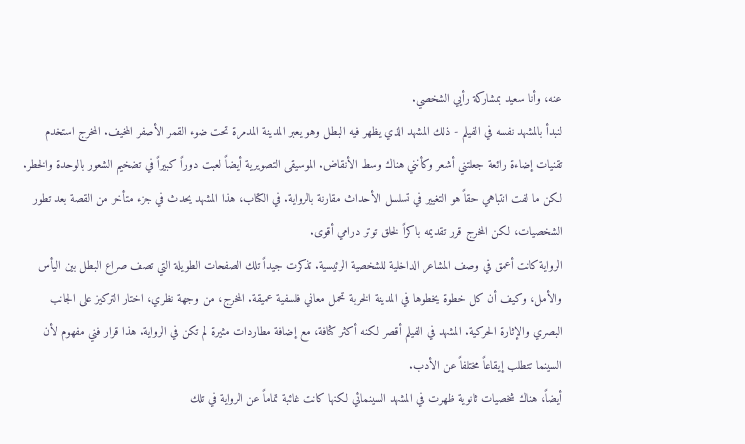عنه، وأنا سعيد بمشاركة رأيي الشخصي.
لنبدأ بالمشهد نفسه في الفيلم - ذلك المشهد الذي يظهر فيه البطل وهو يعبر المدينة المدمرة تحت ضوء القمر الأصفر المخيف. المخرج استخدم تقنيات إضاءة رائعة جعلتني أشعر وكأنني هناك وسط الأنقاض. الموسيقى التصويرية أيضاً لعبت دوراً كبيراً في تضخيم الشعور بالوحدة والخطر. لكن ما لفت انتباهي حقاً هو التغيير في تسلسل الأحداث مقارنة بالرواية. في الكتاب، هذا المشهد يحدث في جزء متأخر من القصة بعد تطور الشخصيات، لكن المخرج قرر تقديمه باكراً لخلق توتر درامي أقوى.
الرواية كانت أعمق في وصف المشاعر الداخلية للشخصية الرئيسية. تذكرت جيداً تلك الصفحات الطويلة التي تصف صراع البطل بين اليأس والأمل، وكيف أن كل خطوة يخطوها في المدينة الخربة تحمل معاني فلسفية عميقة. المخرج، من وجهة نظري، اختار التركيز على الجانب البصري والإثارة الحركية. المشهد في الفيلم أقصر لكنه أكثر كثافة، مع إضافة مطاردات مثيرة لم تكن في الرواية. هذا قرار فني مفهوم لأن السينما تتطلب إيقاعاً مختلفاً عن الأدب.
أيضاً، هناك شخصيات ثانوية ظهرت في المشهد السينمائي لكنها كانت غائبة تماماً عن الرواية في تلك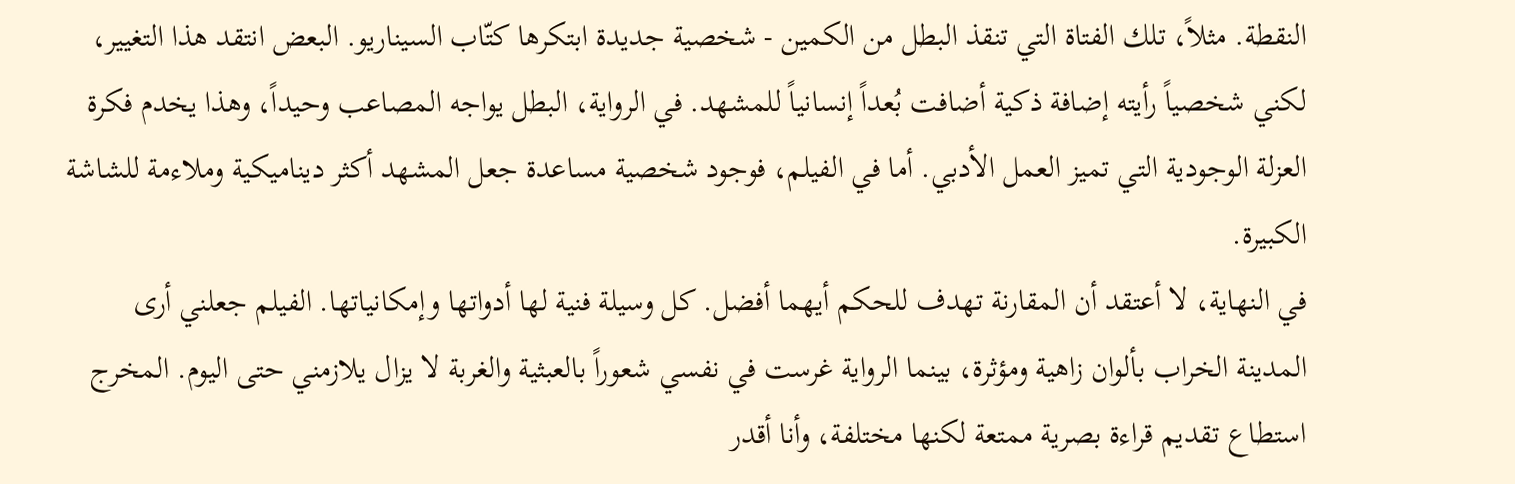النقطة. مثلاً، تلك الفتاة التي تنقذ البطل من الكمين - شخصية جديدة ابتكرها كتّاب السيناريو. البعض انتقد هذا التغيير، لكني شخصياً رأيته إضافة ذكية أضافت بُعداً إنسانياً للمشهد. في الرواية، البطل يواجه المصاعب وحيداً، وهذا يخدم فكرة العزلة الوجودية التي تميز العمل الأدبي. أما في الفيلم، فوجود شخصية مساعدة جعل المشهد أكثر ديناميكية وملاءمة للشاشة الكبيرة.
في النهاية، لا أعتقد أن المقارنة تهدف للحكم أيهما أفضل. كل وسيلة فنية لها أدواتها وإمكانياتها. الفيلم جعلني أرى المدينة الخراب بألوان زاهية ومؤثرة، بينما الرواية غرست في نفسي شعوراً بالعبثية والغربة لا يزال يلازمني حتى اليوم. المخرج استطاع تقديم قراءة بصرية ممتعة لكنها مختلفة، وأنا أقدر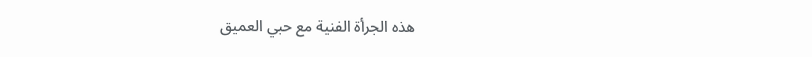هذه الجرأة الفنية مع حبي العميق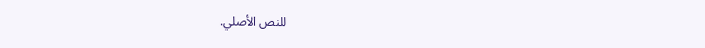للنص الأصلي.